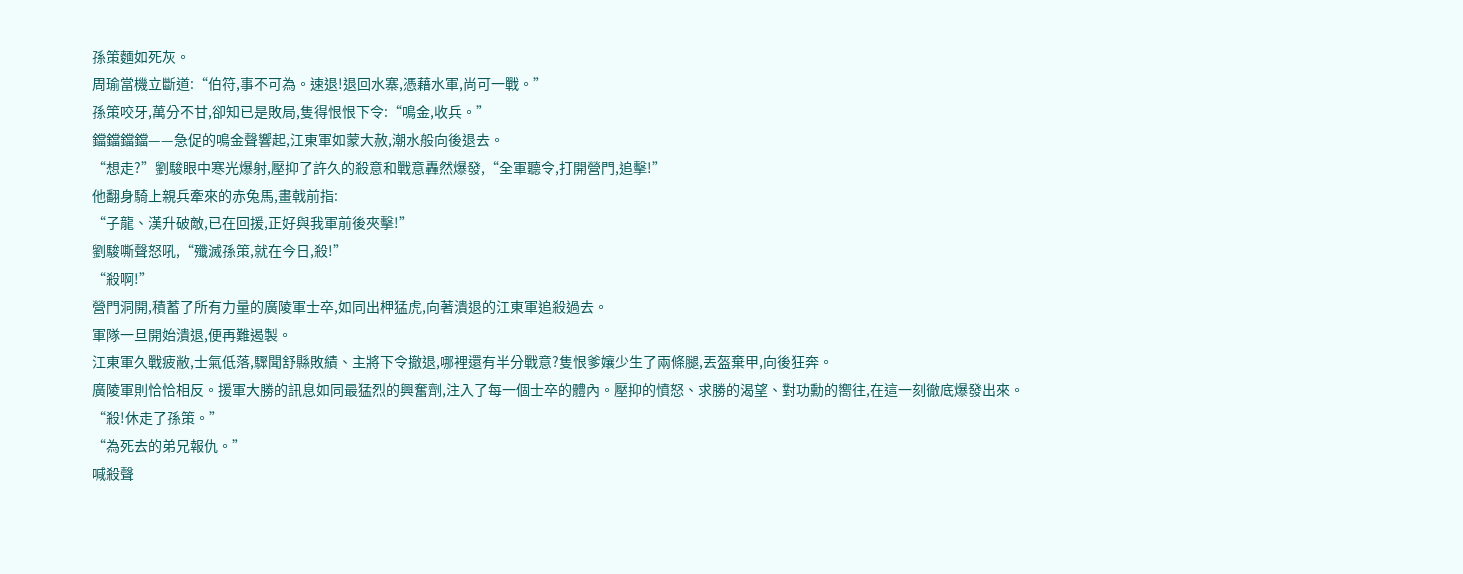孫策麵如死灰。
周瑜當機立斷道:“伯符,事不可為。速退!退回水寨,憑藉水軍,尚可一戰。”
孫策咬牙,萬分不甘,卻知已是敗局,隻得恨恨下令:“鳴金,收兵。”
鐺鐺鐺鐺——急促的鳴金聲響起,江東軍如蒙大赦,潮水般向後退去。
“想走?”劉駿眼中寒光爆射,壓抑了許久的殺意和戰意轟然爆發,“全軍聽令,打開營門,追擊!”
他翻身騎上親兵牽來的赤兔馬,畫戟前指:
“子龍、漢升破敵,已在回援,正好與我軍前後夾擊!”
劉駿嘶聲怒吼,“殲滅孫策,就在今日,殺!”
“殺啊!”
營門洞開,積蓄了所有力量的廣陵軍士卒,如同出柙猛虎,向著潰退的江東軍追殺過去。
軍隊一旦開始潰退,便再難遏製。
江東軍久戰疲敝,士氣低落,驟聞舒縣敗績、主將下令撤退,哪裡還有半分戰意?隻恨爹孃少生了兩條腿,丟盔棄甲,向後狂奔。
廣陵軍則恰恰相反。援軍大勝的訊息如同最猛烈的興奮劑,注入了每一個士卒的體內。壓抑的憤怒、求勝的渴望、對功勳的嚮往,在這一刻徹底爆發出來。
“殺!休走了孫策。”
“為死去的弟兄報仇。”
喊殺聲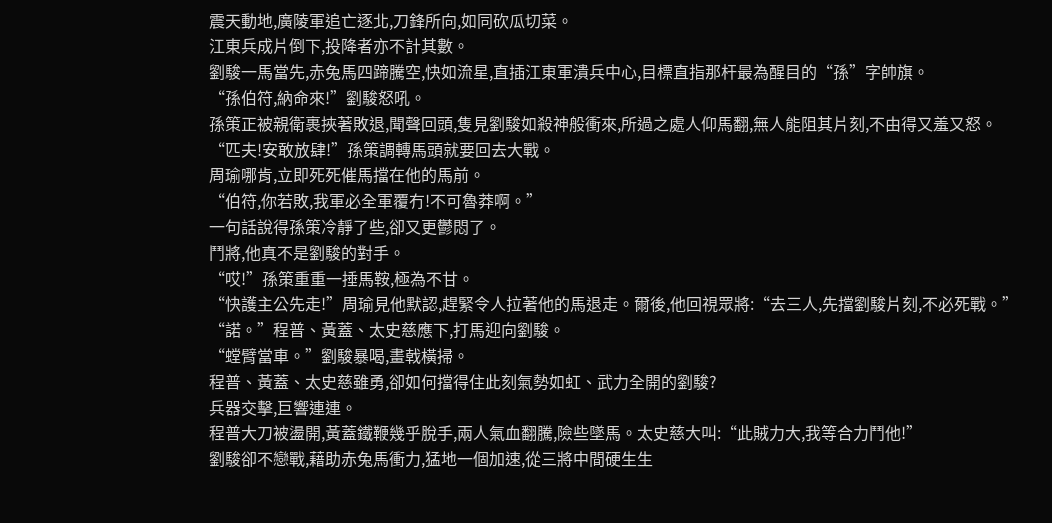震天動地,廣陵軍追亡逐北,刀鋒所向,如同砍瓜切菜。
江東兵成片倒下,投降者亦不計其數。
劉駿一馬當先,赤兔馬四蹄騰空,快如流星,直插江東軍潰兵中心,目標直指那杆最為醒目的“孫”字帥旗。
“孫伯符,納命來!”劉駿怒吼。
孫策正被親衛裹挾著敗退,聞聲回頭,隻見劉駿如殺神般衝來,所過之處人仰馬翻,無人能阻其片刻,不由得又羞又怒。
“匹夫!安敢放肆!”孫策調轉馬頭就要回去大戰。
周瑜哪肯,立即死死催馬擋在他的馬前。
“伯符,你若敗,我軍必全軍覆冇!不可魯莽啊。”
一句話說得孫策冷靜了些,卻又更鬱悶了。
鬥將,他真不是劉駿的對手。
“哎!”孫策重重一捶馬鞍,極為不甘。
“快護主公先走!”周瑜見他默認,趕緊令人拉著他的馬退走。爾後,他回視眾將:“去三人,先擋劉駿片刻,不必死戰。”
“諾。”程普、黃蓋、太史慈應下,打馬迎向劉駿。
“螳臂當車。”劉駿暴喝,畫戟橫掃。
程普、黃蓋、太史慈雖勇,卻如何擋得住此刻氣勢如虹、武力全開的劉駿?
兵器交擊,巨響連連。
程普大刀被盪開,黃蓋鐵鞭幾乎脫手,兩人氣血翻騰,險些墜馬。太史慈大叫:“此賊力大,我等合力鬥他!”
劉駿卻不戀戰,藉助赤兔馬衝力,猛地一個加速,從三將中間硬生生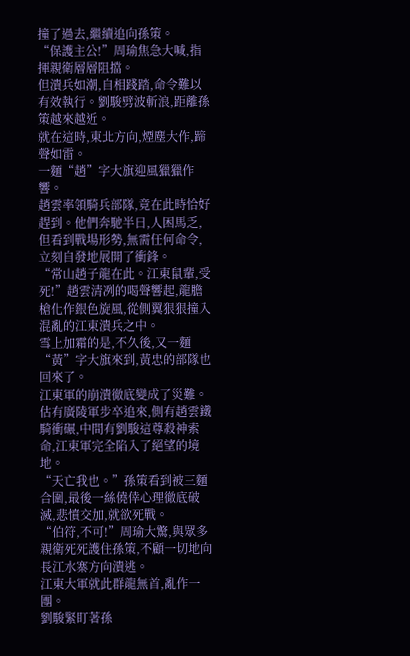撞了過去,繼續追向孫策。
“保護主公!”周瑜焦急大喊,指揮親衛層層阻擋。
但潰兵如潮,自相踐踏,命令難以有效執行。劉駿劈波斬浪,距離孫策越來越近。
就在這時,東北方向,煙塵大作,蹄聲如雷。
一麵“趙”字大旗迎風獵獵作響。
趙雲率領騎兵部隊,竟在此時恰好趕到。他們奔馳半日,人困馬乏,但看到戰場形勢,無需任何命令,立刻自發地展開了衝鋒。
“常山趙子龍在此。江東鼠輩,受死!”趙雲清冽的喝聲響起,龍膽槍化作銀色旋風,從側翼狠狠撞入混亂的江東潰兵之中。
雪上加霜的是,不久後,又一麵“黃”字大旗來到,黃忠的部隊也回來了。
江東軍的崩潰徹底變成了災難。
估有廣陵軍步卒追來,側有趙雲鐵騎衝碾,中間有劉駿這尊殺神索命,江東軍完全陷入了絕望的境地。
“天亡我也。”孫策看到被三麵合圍,最後一絲僥倖心理徹底破滅,悲憤交加,就欲死戰。
“伯符,不可!”周瑜大驚,與眾多親衛死死護住孫策,不顧一切地向長江水寨方向潰逃。
江東大軍就此群龍無首,亂作一團。
劉駿緊盯著孫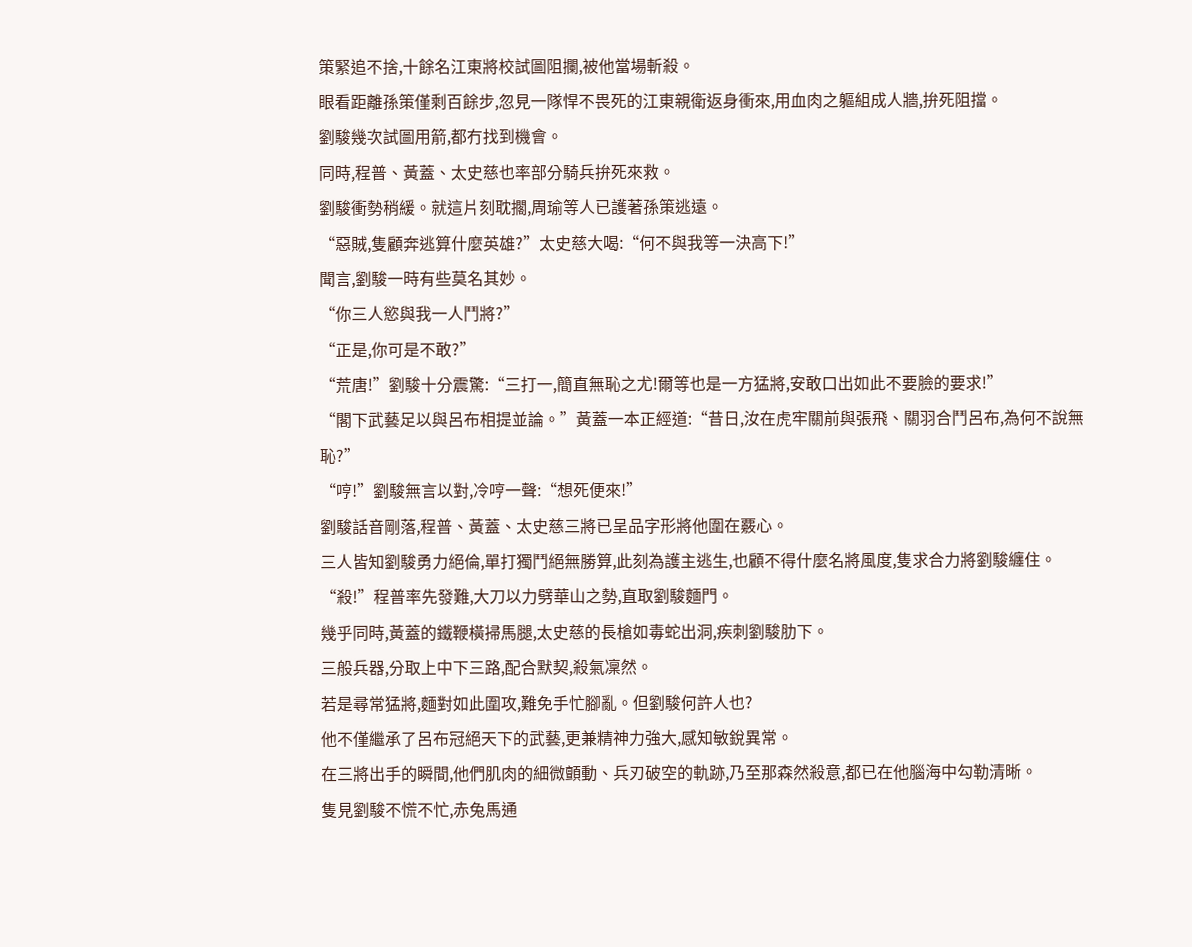策緊追不捨,十餘名江東將校試圖阻攔,被他當場斬殺。
眼看距離孫策僅剩百餘步,忽見一隊悍不畏死的江東親衛返身衝來,用血肉之軀組成人牆,拚死阻擋。
劉駿幾次試圖用箭,都冇找到機會。
同時,程普、黃蓋、太史慈也率部分騎兵拚死來救。
劉駿衝勢稍緩。就這片刻耽擱,周瑜等人已護著孫策逃遠。
“惡賊,隻顧奔逃算什麼英雄?”太史慈大喝:“何不與我等一決高下!”
聞言,劉駿一時有些莫名其妙。
“你三人慾與我一人鬥將?”
“正是,你可是不敢?”
“荒唐!”劉駿十分震驚:“三打一,簡直無恥之尤!爾等也是一方猛將,安敢口出如此不要臉的要求!”
“閣下武藝足以與呂布相提並論。”黃蓋一本正經道:“昔日,汝在虎牢關前與張飛、關羽合鬥呂布,為何不說無恥?”
“哼!”劉駿無言以對,冷哼一聲:“想死便來!”
劉駿話音剛落,程普、黃蓋、太史慈三將已呈品字形將他圍在覈心。
三人皆知劉駿勇力絕倫,單打獨鬥絕無勝算,此刻為護主逃生,也顧不得什麼名將風度,隻求合力將劉駿纏住。
“殺!”程普率先發難,大刀以力劈華山之勢,直取劉駿麵門。
幾乎同時,黃蓋的鐵鞭橫掃馬腿,太史慈的長槍如毒蛇出洞,疾刺劉駿肋下。
三般兵器,分取上中下三路,配合默契,殺氣凜然。
若是尋常猛將,麵對如此圍攻,難免手忙腳亂。但劉駿何許人也?
他不僅繼承了呂布冠絕天下的武藝,更兼精神力強大,感知敏銳異常。
在三將出手的瞬間,他們肌肉的細微顫動、兵刃破空的軌跡,乃至那森然殺意,都已在他腦海中勾勒清晰。
隻見劉駿不慌不忙,赤兔馬通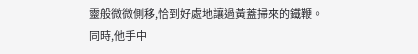靈般微微側移,恰到好處地讓過黃蓋掃來的鐵鞭。
同時,他手中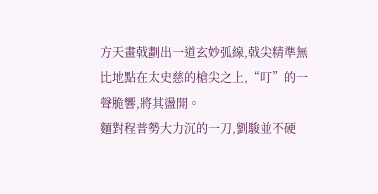方天畫戟劃出一道玄妙弧線,戟尖精準無比地點在太史慈的槍尖之上,“叮”的一聲脆響,將其盪開。
麵對程普勢大力沉的一刀,劉駿並不硬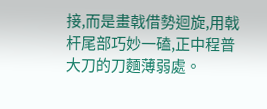接,而是畫戟借勢迴旋,用戟杆尾部巧妙一磕,正中程普大刀的刀麵薄弱處。